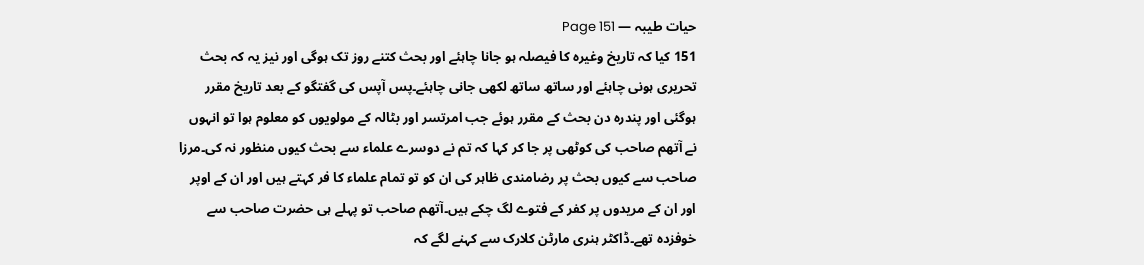حیات طیبہ — Page 151
151 کیا کہ تاریخ وغیرہ کا فیصلہ ہو جانا چاہئے اور بحث کتنے روز تک ہوگی اور نیز یہ کہ بحث تحریری ہونی چاہئے اور ساتھ ساتھ لکھی جانی چاہئے۔پس آپس کی گفتگو کے بعد تاریخ مقرر ہوگئی اور پندرہ دن بحث کے مقرر ہوئے جب امرتسر اور بٹالہ کے مولویوں کو معلوم ہوا تو انہوں نے آتھم صاحب کی کوٹھی پر جا کر کہا کہ تم نے دوسرے علماء سے بحث کیوں منظور نہ کی۔مرزا صاحب سے کیوں بحث پر رضامندی ظاہر کی ان کو تو تمام علماء کا فر کہتے ہیں اور ان کے اوپر اور ان کے مریدوں پر کفر کے فتوے لگ چکے ہیں۔آتھم صاحب تو پہلے ہی حضرت صاحب سے خوفزدہ تھے۔ڈاکٹر ہنری مارٹن کلارک سے کہنے لگے کہ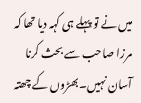میں نے تو پہلے ہی کہہ دیا تھا کہ مرزا صاحب سے بحث کرنا آسان نہیں۔بھڑوں کے چھتہ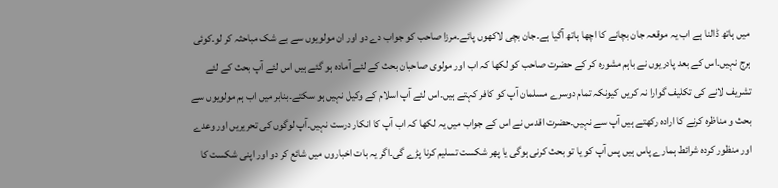میں ہاتھ ڈالنا ہے اب یہ موقعہ جان بچانے کا اچھا ہاتھ آگیا ہے۔جان بچی لاکھوں پائے۔مرزا صاحب کو جواب دے دو اور ان مولویوں سے بے شک مباحثہ کر لو۔کوئی ہرج نہیں۔اس کے بعد پادریوں نے باہم مشورہ کر کے حضرت صاحب کو لکھا کہ اب اور مولوی صاحبان بحث کے لئے آمادہ ہو گئے ہیں اس لئے آپ بحث کے لئے تشریف لانے کی تکلیف گوارا نہ کریں کیونکہ تمام دوسرے مسلمان آپ کو کافر کہتے ہیں۔اس لئے آپ اسلام کے وکیل نہیں ہو سکتے۔بنابر میں اب ہم مولویوں سے بحث و مناظرہ کرنے کا ارادہ رکھتے ہیں آپ سے نہیں۔حضرت اقدس نے اس کے جواب میں یہ لکھا کہ اب آپ کا انکار درست نہیں۔آپ لوگوں کی تحریریں اور وعدے اور منظور کردہ شرائط ہمارے پاس ہیں پس آپ کو یا تو بحث کرنی ہوگی یا پھر شکست تسلیم کرنا پڑے گی۔اگر یہ بات اخباروں میں شائع کر دو اور اپنی شکست کا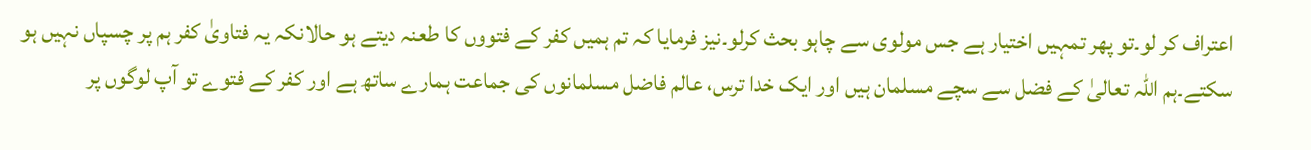اعتراف کر لو۔تو پھر تمہیں اختیار ہے جس مولوی سے چاہو بحث کرلو۔نیز فرمایا کہ تم ہمیں کفر کے فتووں کا طعنہ دیتے ہو حالانکہ یہ فتاویٰ کفر ہم پر چسپاں نہیں ہو سکتے۔ہم اللہ تعالیٰ کے فضل سے سچے مسلمان ہیں اور ایک خدا ترس، عالم فاضل مسلمانوں کی جماعت ہمارے ساتھ ہے اور کفر کے فتوے تو آپ لوگوں پر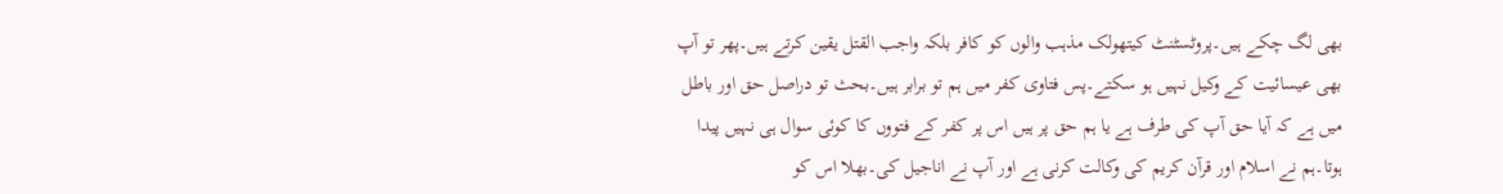بھی لگ چکے ہیں۔پروٹسٹنٹ کیتھولک مذہب والوں کو کافر بلکہ واجب القتل یقین کرتے ہیں۔پھر تو آپ بھی عیسائیت کے وکیل نہیں ہو سکتے۔پس فتاوی کفر میں ہم تو برابر ہیں۔بحث تو دراصل حق اور باطل میں ہے کہ آیا حق آپ کی طرف ہے یا ہم حق پر ہیں اس پر کفر کے فتووں کا کوئی سوال ہی نہیں پیدا ہوتا۔ہم نے اسلام اور قرآن کریم کی وکالت کرنی ہے اور آپ نے اناجیل کی۔بھلا اس کو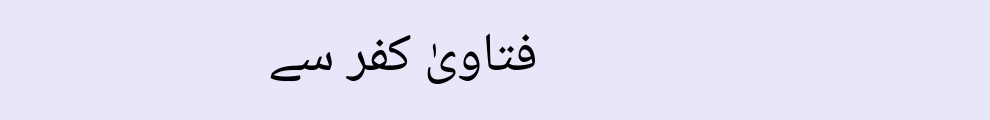فتاویٰ کفر سے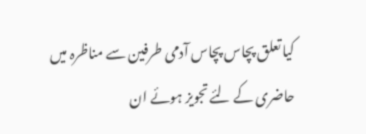کیا تعلق پچاس پچاس آدمی طرفین سے مناظرہ میں حاضری کے لئے تجویز ہوئے ان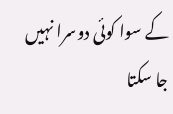کے سوا کوئی دوسرا نہیں جا سکتا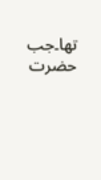تھا۔جب حضرت